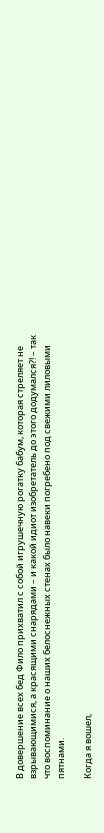В довершение всех бед Фило прихватил с собой игрушечную рогатку бабум, которая стреляет не взрывающимися, а красящими снарядами – и какой идиот изобретатель до этого додумался?! – так что воспоминание о наших белоснежных стенах было навеки погребено под свежими лиловыми пятнами.

Когда я вошел,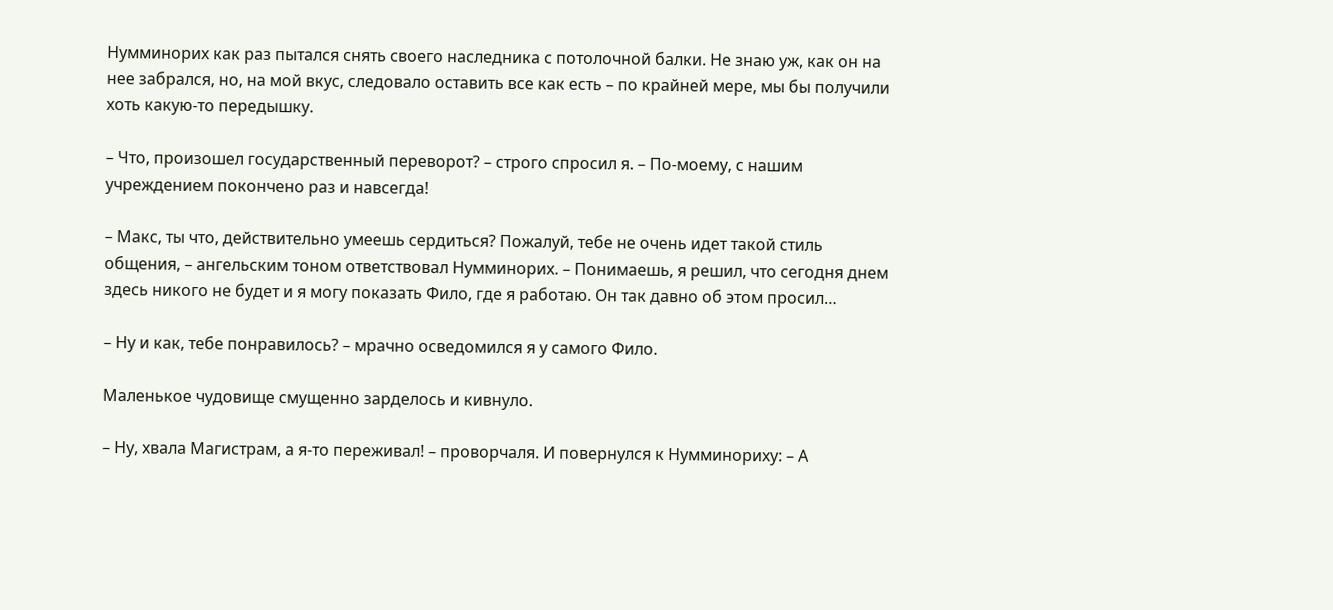Нумминорих как раз пытался снять своего наследника с потолочной балки. Не знаю уж, как он на нее забрался, но, на мой вкус, следовало оставить все как есть – по крайней мере, мы бы получили хоть какую-то передышку.

– Что, произошел государственный переворот? – строго спросил я. – По-моему, с нашим учреждением покончено раз и навсегда!

– Макс, ты что, действительно умеешь сердиться? Пожалуй, тебе не очень идет такой стиль общения, – ангельским тоном ответствовал Нумминорих. – Понимаешь, я решил, что сегодня днем здесь никого не будет и я могу показать Фило, где я работаю. Он так давно об этом просил…

– Ну и как, тебе понравилось? – мрачно осведомился я у самого Фило.

Маленькое чудовище смущенно зарделось и кивнуло.

– Ну, хвала Магистрам, а я-то переживал! – проворчаля. И повернулся к Нумминориху: – А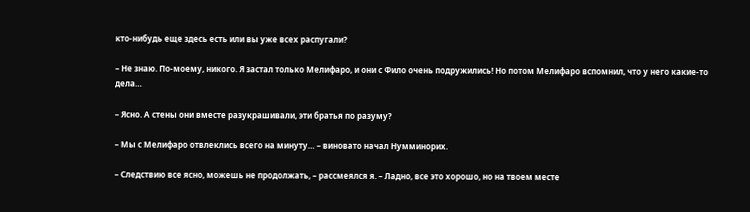кто-нибудь еще здесь есть или вы уже всех распугали?

– Не знаю. По-моему, никого. Я застал только Мелифаро, и они с Фило очень подружились! Но потом Мелифаро вспомнил, что у него какие-то дела…

– Ясно. А стены они вместе разукрашивали, эти братья по разуму?

– Мы с Мелифаро отвлеклись всего на минуту… – виновато начал Нумминорих.

– Следствию все ясно, можешь не продолжать, – рассмеялся я. – Ладно, все это хорошо, но на твоем месте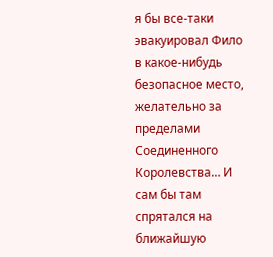я бы все-таки эвакуировал Фило в какое-нибудь безопасное место, желательно за пределами Соединенного Королевства… И сам бы там спрятался на ближайшую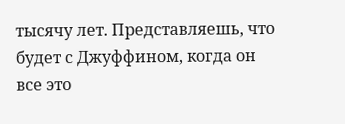тысячу лет. Представляешь, что будет с Джуффином, когда он все это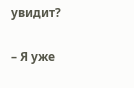увидит?

– Я уже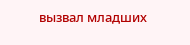вызвал младших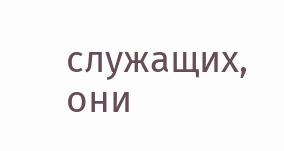служащих, они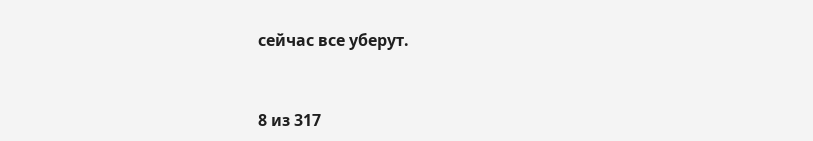сейчас все уберут.



8 из 317